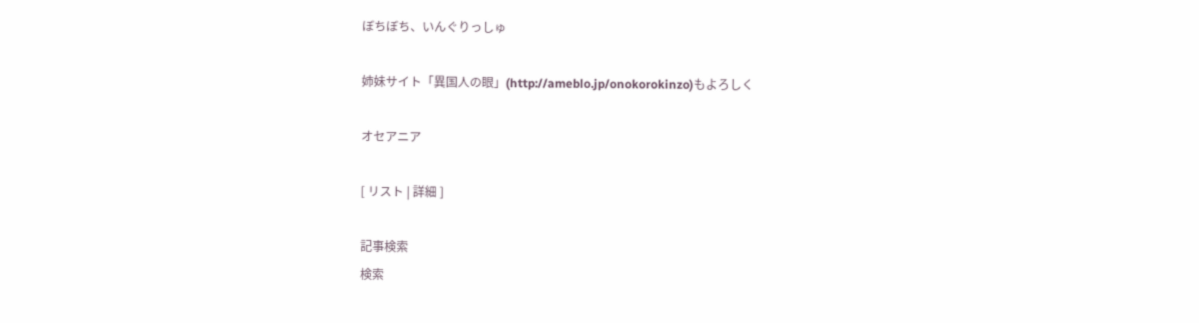ぼちぼち、いんぐりっしゅ

姉妹サイト「異国人の眼」(http://ameblo.jp/onokorokinzo)もよろしく

オセアニア

[ リスト | 詳細 ]

記事検索
検索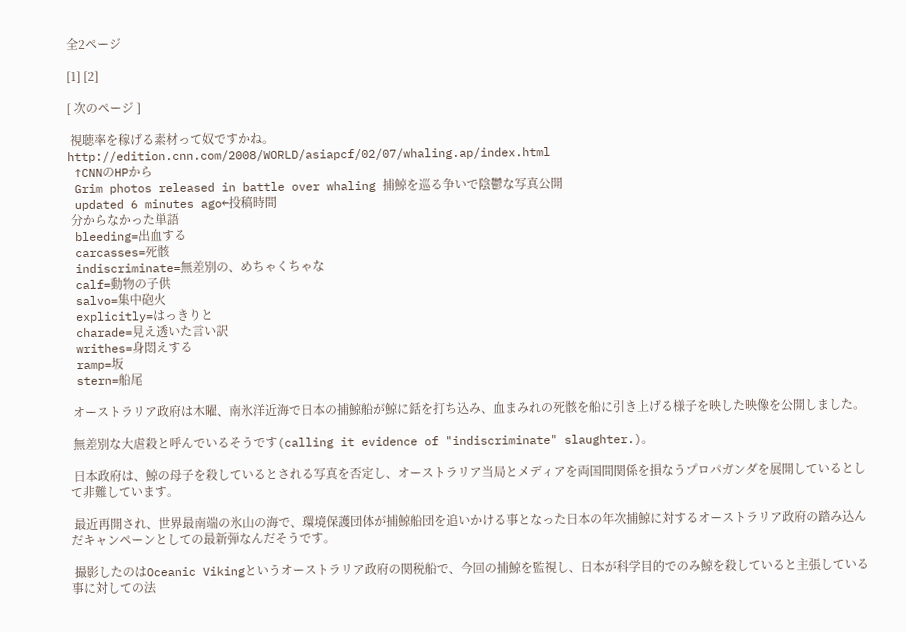全2ページ

[1] [2]

[ 次のページ ]

 視聴率を稼げる素材って奴ですかね。
http://edition.cnn.com/2008/WORLD/asiapcf/02/07/whaling.ap/index.html
 ↑CNNのHPから
 Grim photos released in battle over whaling 捕鯨を巡る争いで陰鬱な写真公開
 updated 6 minutes ago←投稿時間
 分からなかった単語
 bleeding=出血する
 carcasses=死骸
 indiscriminate=無差別の、めちゃくちゃな
 calf=動物の子供
 salvo=集中砲火
 explicitly=はっきりと
 charade=見え透いた言い訳
 writhes=身悶えする
 ramp=坂
 stern=船尾

 オーストラリア政府は木曜、南氷洋近海で日本の捕鯨船が鯨に銛を打ち込み、血まみれの死骸を船に引き上げる様子を映した映像を公開しました。

 無差別な大虐殺と呼んでいるそうです(calling it evidence of "indiscriminate" slaughter.)。

 日本政府は、鯨の母子を殺しているとされる写真を否定し、オーストラリア当局とメディアを両国間関係を損なうプロパガンダを展開しているとして非難しています。

 最近再開され、世界最南端の氷山の海で、環境保護団体が捕鯨船団を追いかける事となった日本の年次捕鯨に対するオーストラリア政府の踏み込んだキャンペーンとしての最新弾なんだそうです。

 撮影したのはOceanic Vikingというオーストラリア政府の関税船で、今回の捕鯨を監視し、日本が科学目的でのみ鯨を殺していると主張している事に対しての法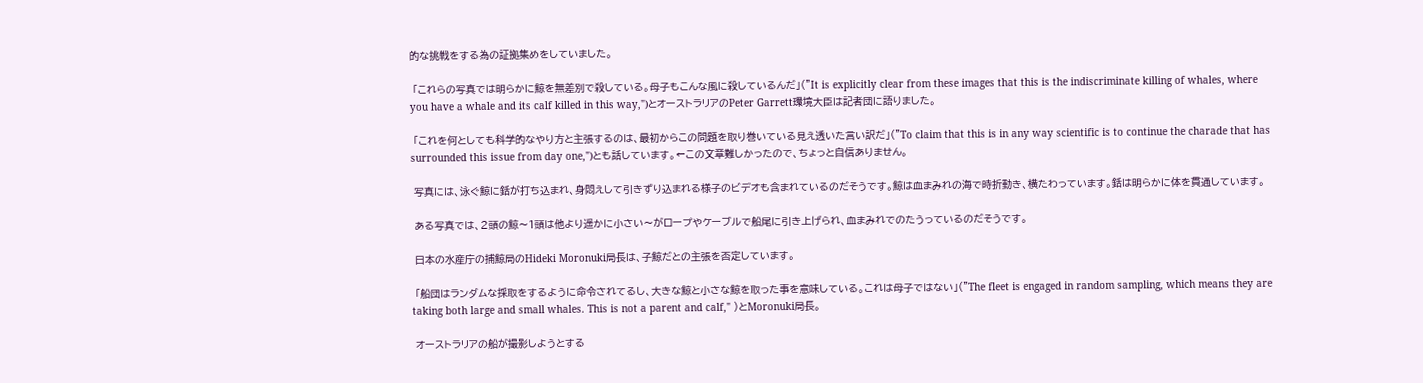的な挑戦をする為の証拠集めをしていました。

 「これらの写真では明らかに鯨を無差別で殺している。母子もこんな風に殺しているんだ」("It is explicitly clear from these images that this is the indiscriminate killing of whales, where you have a whale and its calf killed in this way,")とオーストラリアのPeter Garrett環境大臣は記者団に語りました。

 「これを何としても科学的なやり方と主張するのは、最初からこの問題を取り巻いている見え透いた言い訳だ」("To claim that this is in any way scientific is to continue the charade that has surrounded this issue from day one,")とも話しています。←この文章難しかったので、ちょっと自信ありません。

 写真には、泳ぐ鯨に銛が打ち込まれ、身悶えして引きずり込まれる様子のビデオも含まれているのだそうです。鯨は血まみれの海で時折動き、横たわっています。銛は明らかに体を貫通しています。

 ある写真では、2頭の鯨〜1頭は他より遥かに小さい〜がロープやケーブルで船尾に引き上げられ、血まみれでのたうっているのだそうです。

 日本の水産庁の捕鯨局のHideki Moronuki局長は、子鯨だとの主張を否定しています。

 「船団はランダムな採取をするように命令されてるし、大きな鯨と小さな鯨を取った事を意味している。これは母子ではない」("The fleet is engaged in random sampling, which means they are taking both large and small whales. This is not a parent and calf," )とMoronuki局長。

 オーストラリアの船が撮影しようとする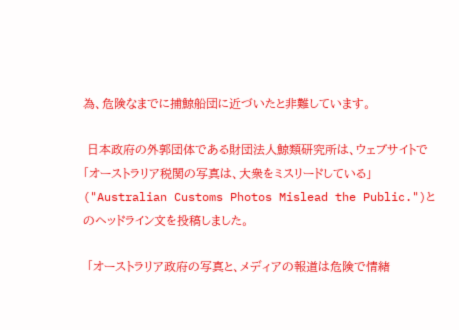為、危険なまでに捕鯨船団に近づいたと非難しています。

 日本政府の外郭団体である財団法人鯨類研究所は、ウェブサイトで「オーストラリア税関の写真は、大衆をミスリードしている」("Australian Customs Photos Mislead the Public.")とのヘッドライン文を投稿しました。

 「オーストラリア政府の写真と、メディアの報道は危険で情緒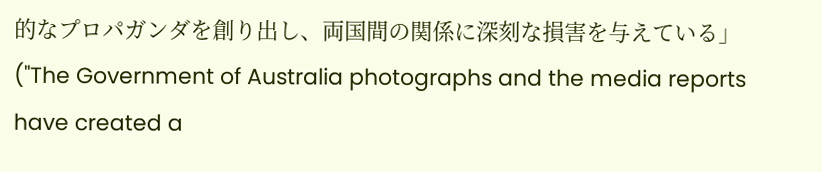的なプロパガンダを創り出し、両国間の関係に深刻な損害を与えている」("The Government of Australia photographs and the media reports have created a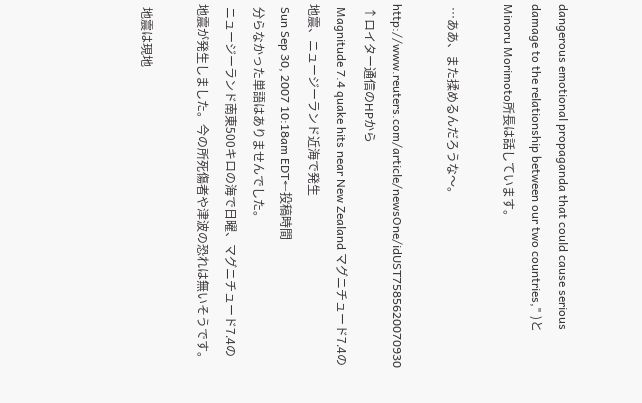dangerous emotional propaganda that could cause serious damage to the relationship between our two countries," )とMinoru Morimoto所長は話しています。

 …ああ、また揉めるんだろうな〜。

http://www.reuters.com/article/newsOne/idUST7585620070930
 ↑ロイター通信のHPから
 Magnitude 7.4 quake hits near New Zealand マグニチュード7.4の地震、ニュージーランド近海で発生
 Sun Sep 30, 2007 10:18am EDT←投稿時間
 分らなかった単語はありませんでした。
 ニュージーランド南東500キロの海で日曜、マグニチュード7.4の地震が発生しました。今の所死傷者や津波の恐れは無いそうです。

 地震は現地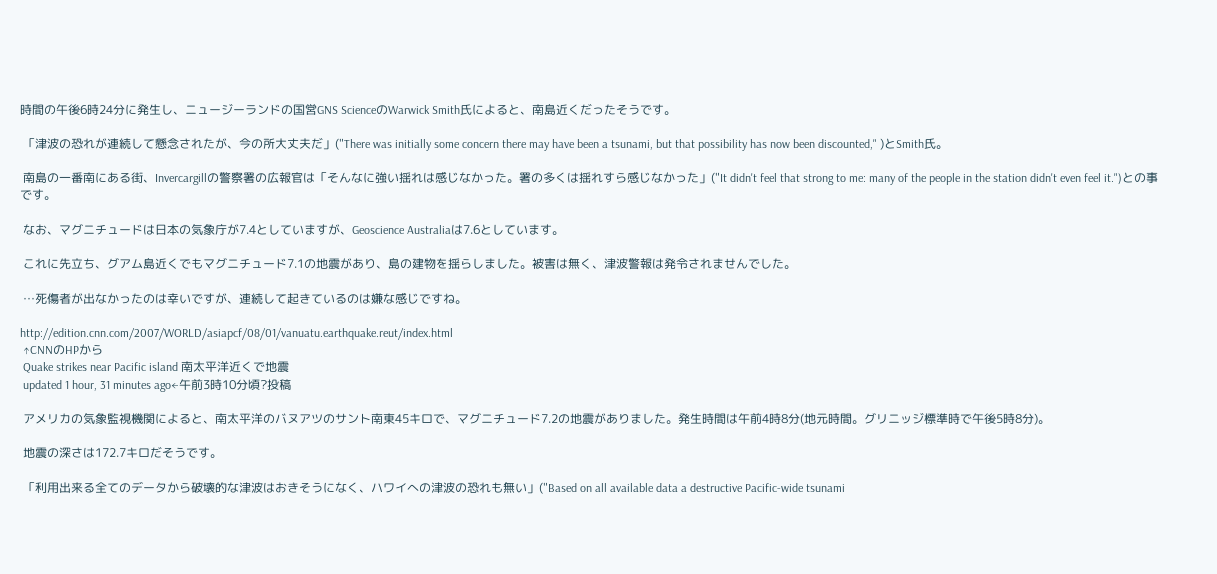時間の午後6時24分に発生し、ニュージーランドの国営GNS ScienceのWarwick Smith氏によると、南島近くだったそうです。

 「津波の恐れが連続して懸念されたが、今の所大丈夫だ」("There was initially some concern there may have been a tsunami, but that possibility has now been discounted," )とSmith氏。

 南島の一番南にある街、Invercargillの警察署の広報官は「そんなに強い揺れは感じなかった。署の多くは揺れすら感じなかった」("It didn't feel that strong to me: many of the people in the station didn't even feel it.")との事です。

 なお、マグニチュードは日本の気象庁が7.4としていますが、Geoscience Australiaは7.6としています。

 これに先立ち、グアム島近くでもマグニチュード7.1の地震があり、島の建物を揺らしました。被害は無く、津波警報は発令されませんでした。

 …死傷者が出なかったのは幸いですが、連続して起きているのは嫌な感じですね。

http://edition.cnn.com/2007/WORLD/asiapcf/08/01/vanuatu.earthquake.reut/index.html
 ↑CNNのHPから
 Quake strikes near Pacific island 南太平洋近くで地震
 updated 1 hour, 31 minutes ago←午前3時10分頃?投稿

 アメリカの気象監視機関によると、南太平洋のバヌアツのサント南東45キロで、マグニチュード7.2の地震がありました。発生時間は午前4時8分(地元時間。グリニッジ標準時で午後5時8分)。

 地震の深さは172.7キロだそうです。

 「利用出来る全てのデータから破壊的な津波はおきそうになく、ハワイへの津波の恐れも無い」("Based on all available data a destructive Pacific-wide tsunami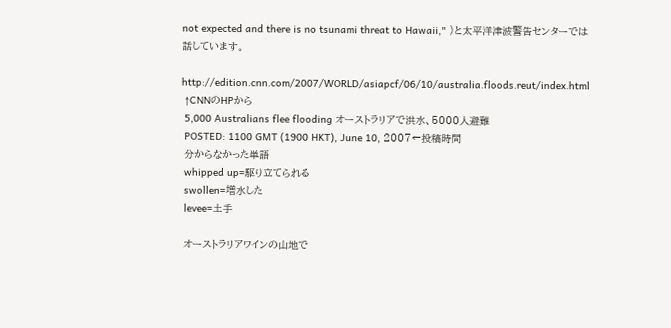not expected and there is no tsunami threat to Hawaii," )と太平洋津波警告センターでは話しています。

http://edition.cnn.com/2007/WORLD/asiapcf/06/10/australia.floods.reut/index.html
 ↑CNNのHPから
 5,000 Australians flee flooding オーストラリアで洪水、5000人避難
 POSTED: 1100 GMT (1900 HKT), June 10, 2007←投稿時間
 分からなかった単語
 whipped up=駆り立てられる
 swollen=増水した
 levee=土手

 オーストラリアワインの山地で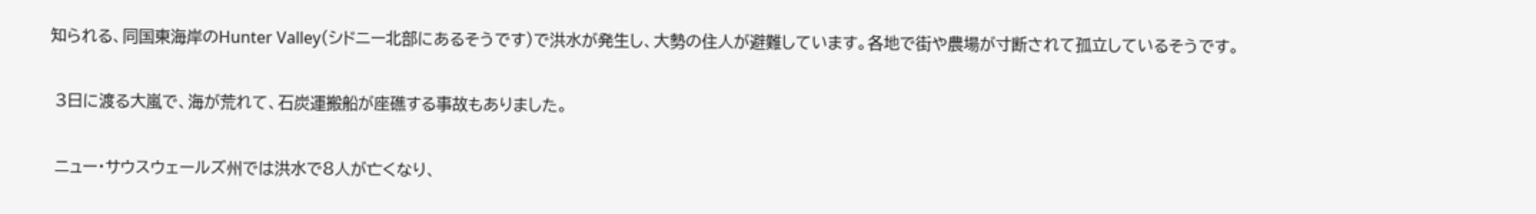知られる、同国東海岸のHunter Valley(シドニー北部にあるそうです)で洪水が発生し、大勢の住人が避難しています。各地で街や農場が寸断されて孤立しているそうです。

 3日に渡る大嵐で、海が荒れて、石炭運搬船が座礁する事故もありました。

 ニュー・サウスウェールズ州では洪水で8人が亡くなり、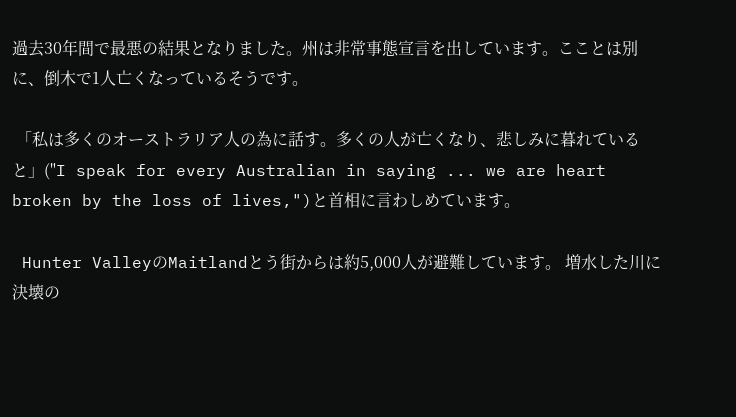過去30年間で最悪の結果となりました。州は非常事態宣言を出しています。こことは別に、倒木で1人亡くなっているそうです。

 「私は多くのオーストラリア人の為に話す。多くの人が亡くなり、悲しみに暮れていると」("I speak for every Australian in saying ... we are heart broken by the loss of lives,")と首相に言わしめています。

 Hunter ValleyのMaitlandとう街からは約5,000人が避難しています。 増水した川に決壊の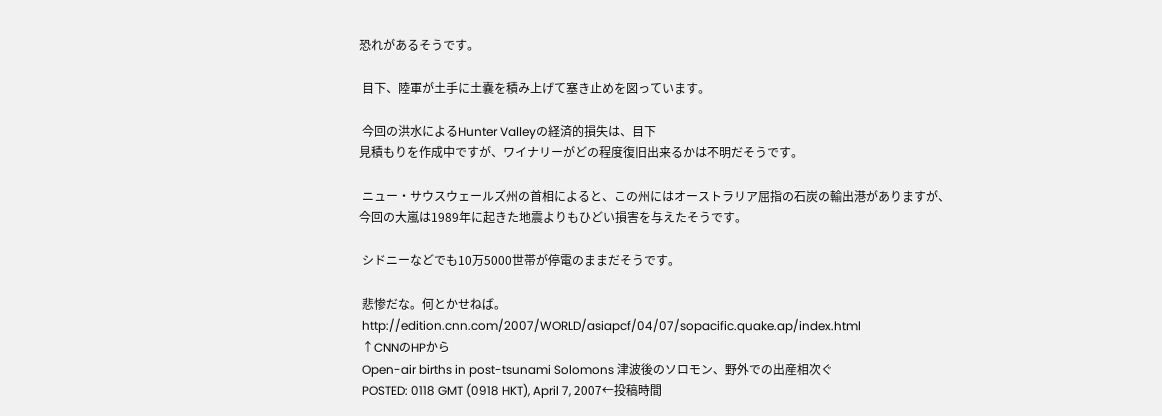恐れがあるそうです。

 目下、陸軍が土手に土嚢を積み上げて塞き止めを図っています。

 今回の洪水によるHunter Valleyの経済的損失は、目下
見積もりを作成中ですが、ワイナリーがどの程度復旧出来るかは不明だそうです。

 ニュー・サウスウェールズ州の首相によると、この州にはオーストラリア屈指の石炭の輸出港がありますが、今回の大嵐は1989年に起きた地震よりもひどい損害を与えたそうです。

 シドニーなどでも10万5000世帯が停電のままだそうです。

 悲惨だな。何とかせねば。
 http://edition.cnn.com/2007/WORLD/asiapcf/04/07/sopacific.quake.ap/index.html
 ↑CNNのHPから
 Open-air births in post-tsunami Solomons 津波後のソロモン、野外での出産相次ぐ
 POSTED: 0118 GMT (0918 HKT), April 7, 2007←投稿時間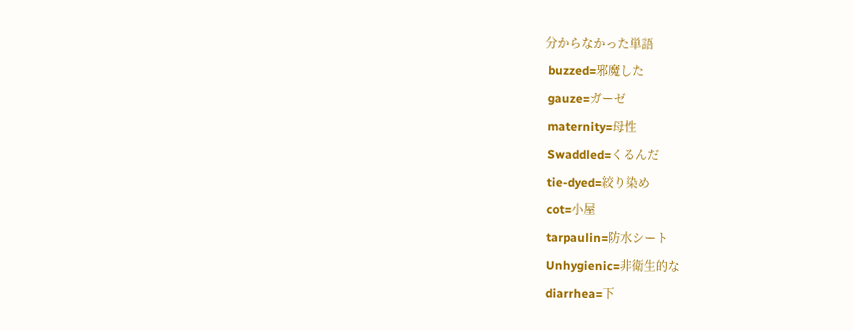分からなかった単語
 buzzed=邪魔した
 gauze=ガーゼ
 maternity=母性
 Swaddled=くるんだ
 tie-dyed=絞り染め
 cot=小屋
 tarpaulin=防水シート
 Unhygienic=非衛生的な
 diarrhea=下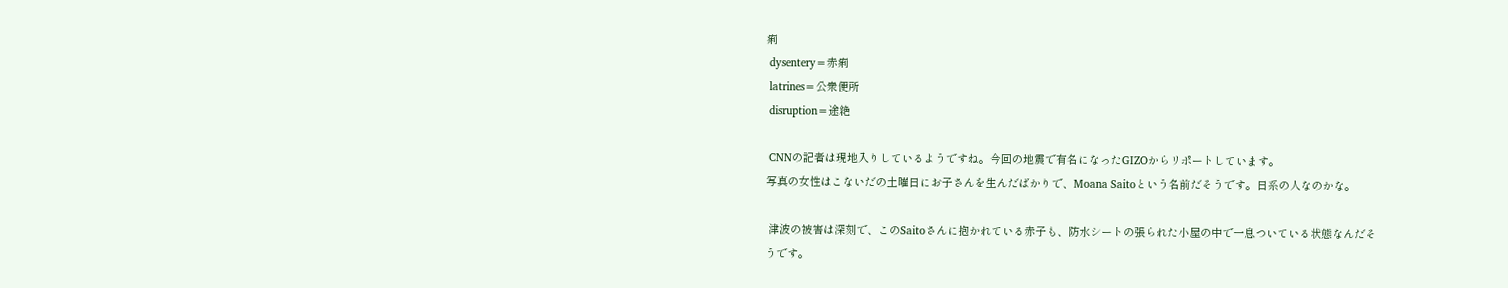痢
 dysentery=赤痢
 latrines=公衆便所
 disruption=途絶

 CNNの記者は現地入りしているようですね。今回の地震で有名になったGIZOからリポートしています。
写真の女性はこないだの土曜日にお子さんを生んだばかりで、Moana Saitoという名前だそうです。日系の人なのかな。

 津波の被害は深刻で、このSaitoさんに抱かれている赤子も、防水シートの張られた小屋の中で一息ついている状態なんだそうです。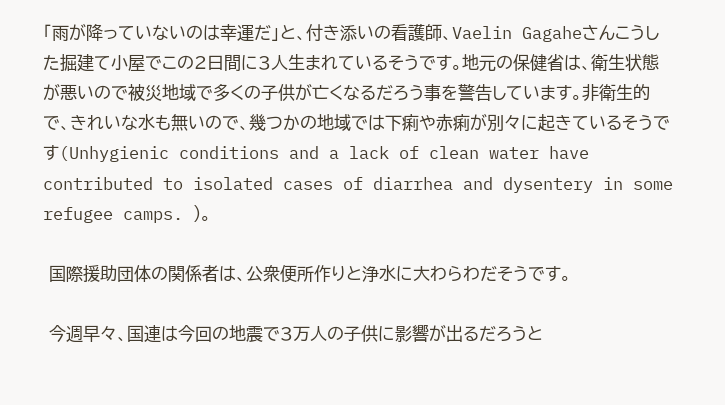「雨が降っていないのは幸運だ」と、付き添いの看護師、Vaelin Gagaheさんこうした掘建て小屋でこの2日間に3人生まれているそうです。地元の保健省は、衛生状態が悪いので被災地域で多くの子供が亡くなるだろう事を警告しています。非衛生的で、きれいな水も無いので、幾つかの地域では下痢や赤痢が別々に起きているそうです(Unhygienic conditions and a lack of clean water have contributed to isolated cases of diarrhea and dysentery in some refugee camps. )。

 国際援助団体の関係者は、公衆便所作りと浄水に大わらわだそうです。

 今週早々、国連は今回の地震で3万人の子供に影響が出るだろうと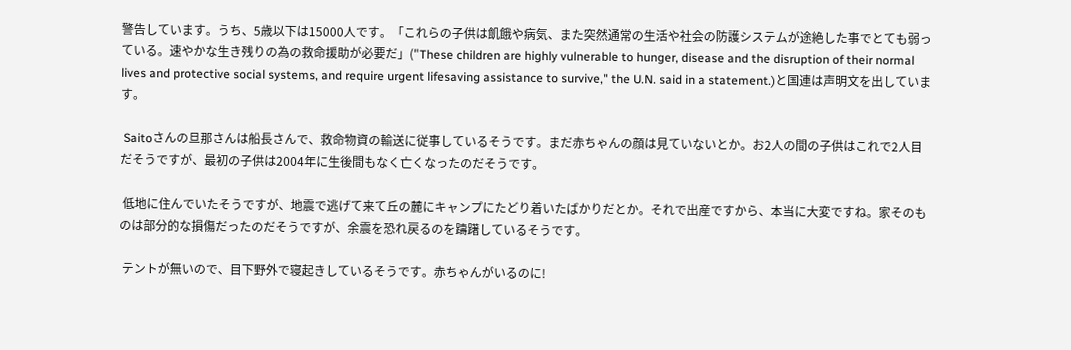警告しています。うち、5歳以下は15000人です。「これらの子供は飢餓や病気、また突然通常の生活や社会の防護システムが途絶した事でとても弱っている。速やかな生き残りの為の救命援助が必要だ」("These children are highly vulnerable to hunger, disease and the disruption of their normal lives and protective social systems, and require urgent lifesaving assistance to survive," the U.N. said in a statement.)と国連は声明文を出しています。

 Saitoさんの旦那さんは船長さんで、救命物資の輸送に従事しているそうです。まだ赤ちゃんの顔は見ていないとか。お2人の間の子供はこれで2人目だそうですが、最初の子供は2004年に生後間もなく亡くなったのだそうです。

 低地に住んでいたそうですが、地震で逃げて来て丘の麓にキャンプにたどり着いたばかりだとか。それで出産ですから、本当に大変ですね。家そのものは部分的な損傷だったのだそうですが、余震を恐れ戻るのを躊躇しているそうです。

 テントが無いので、目下野外で寝起きしているそうです。赤ちゃんがいるのに!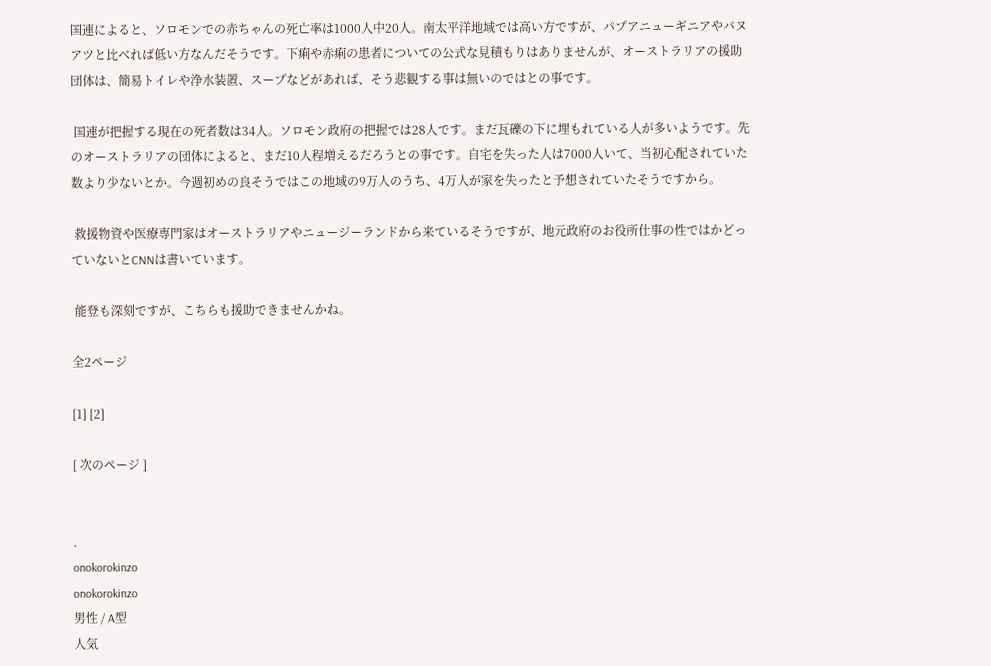国連によると、ソロモンでの赤ちゃんの死亡率は1000人中20人。南太平洋地域では高い方ですが、パプアニューギニアやバヌアツと比べれば低い方なんだそうです。下痢や赤痢の患者についての公式な見積もりはありませんが、オーストラリアの援助団体は、簡易トイレや浄水装置、スープなどがあれば、そう悲観する事は無いのではとの事です。

 国連が把握する現在の死者数は34人。ソロモン政府の把握では28人です。まだ瓦礫の下に埋もれている人が多いようです。先のオーストラリアの団体によると、まだ10人程増えるだろうとの事です。自宅を失った人は7000人いて、当初心配されていた数より少ないとか。今週初めの良そうではこの地域の9万人のうち、4万人が家を失ったと予想されていたそうですから。

 救援物資や医療専門家はオーストラリアやニュージーランドから来ているそうですが、地元政府のお役所仕事の性ではかどっていないとCNNは書いています。

 能登も深刻ですが、こちらも援助できませんかね。

全2ページ

[1] [2]

[ 次のページ ]


.
onokorokinzo
onokorokinzo
男性 / A型
人気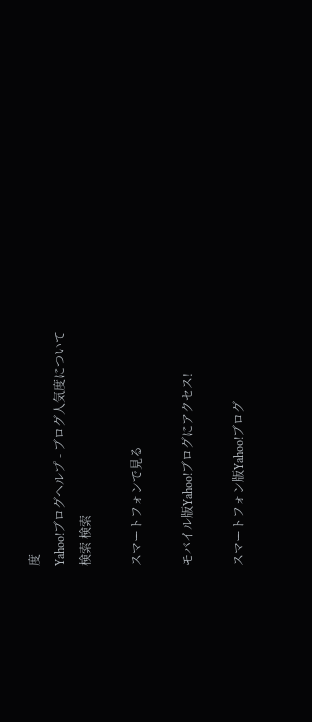度
Yahoo!ブログヘルプ - ブログ人気度について
検索 検索

スマートフォンで見る

モバイル版Yahoo!ブログにアクセス!

スマートフォン版Yahoo!ブログ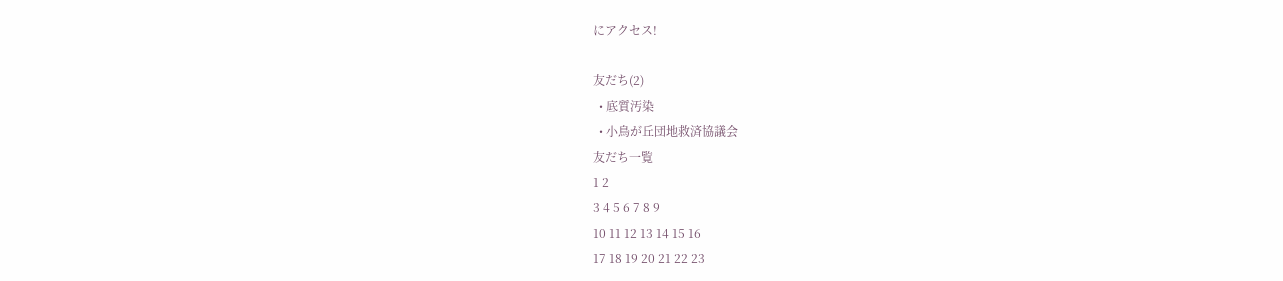にアクセス!

友だち(2)
  • 底質汚染
  • 小鳥が丘団地救済協議会
友だち一覧
1 2
3 4 5 6 7 8 9
10 11 12 13 14 15 16
17 18 19 20 21 22 23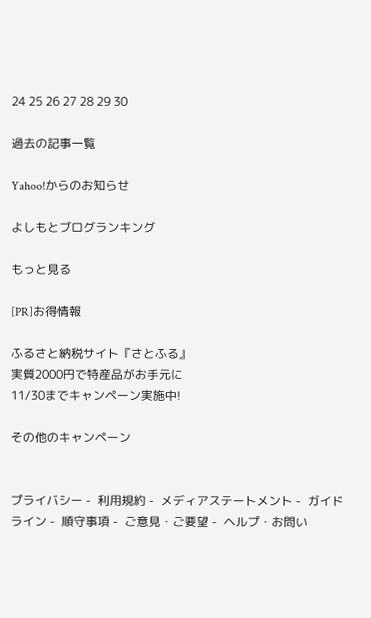24 25 26 27 28 29 30

過去の記事一覧

Yahoo!からのお知らせ

よしもとブログランキング

もっと見る

[PR]お得情報

ふるさと納税サイト『さとふる』
実質2000円で特産品がお手元に
11/30までキャンペーン実施中!

その他のキャンペーン


プライバシー -  利用規約 -  メディアステートメント -  ガイドライン -  順守事項 -  ご意見・ご要望 -  ヘルプ・お問い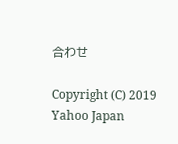合わせ

Copyright (C) 2019 Yahoo Japan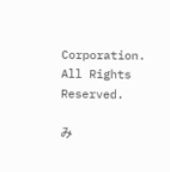Corporation. All Rights Reserved.

み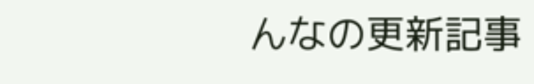んなの更新記事